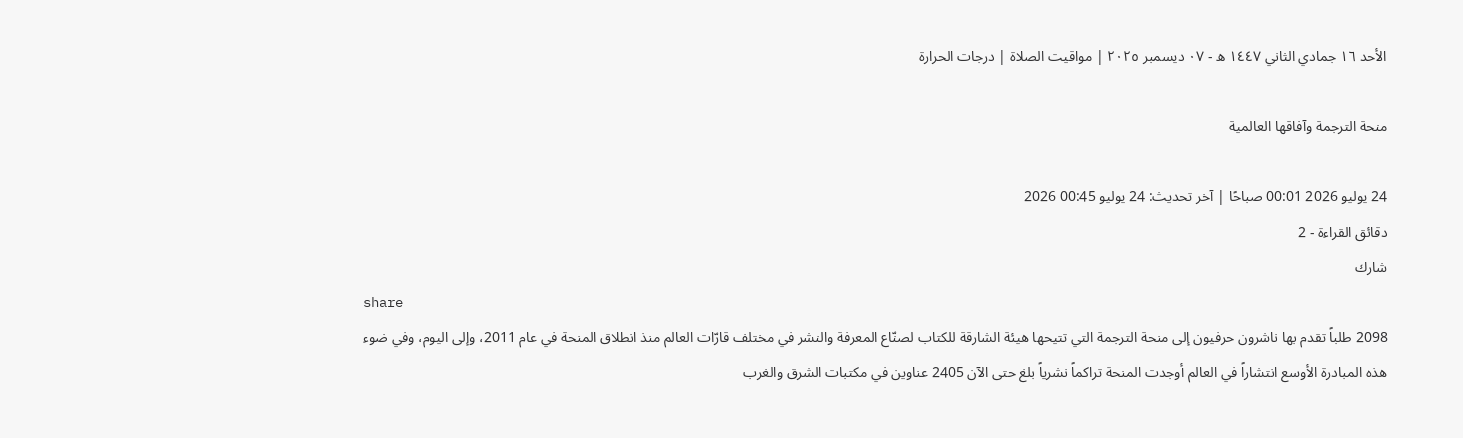الأحد ١٦ جمادي الثاني ١٤٤٧ ه - ٠٧ ديسمبر ٢٠٢٥ | مواقيت الصلاة | درجات الحرارة

منحة الترجمة وآفاقها العالمية

24 يوليو 2026 00:01 صباحًا | آخر تحديث: 24 يوليو 00:45 2026
دقائق القراءة - 2
شارك
share
2098 طلباً تقدم بها ناشرون حرفيون إلى منحة الترجمة التي تتيحها هيئة الشارقة للكتاب لصنّاع المعرفة والنشر في مختلف قارّات العالم منذ انطلاق المنحة في عام 2011، وإلى اليوم، وفي ضوء هذه المبادرة الأوسع انتشاراً في العالم أوجدت المنحة تراكماً نشرياً بلغ حتى الآن 2405 عناوين في مكتبات الشرق والغرب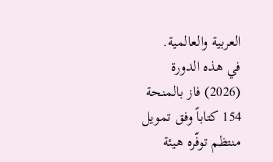العربية والعالمية.
في هذه الدورة (2026) فاز بالمنحة 154 كتاباً وفق تمويل منتظم توفّره هيئة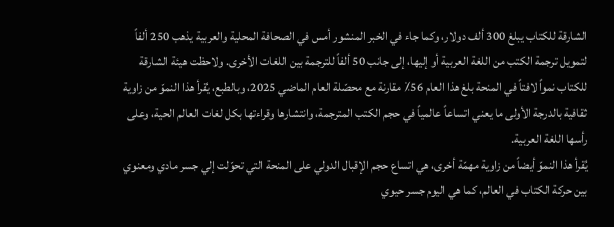الشارقة للكتاب يبلغ 300 ألف دولار، وكما جاء في الخبر المنشور أمس في الصحافة المحلية والعربية يذهب 250 ألفاً لتمويل ترجمة الكتب من اللغة العربية أو إليها، إلى جانب 50 ألفاً للترجمة بين اللغات الأخرى. ولاحظت هيئة الشارقة للكتاب نمواً لافتاً في المنحة بلغ هذا العام 56٪ مقارنة مع محصّلة العام الماضي 2025، وبالطبع، يُقرأ هذا النموّ من زاوية ثقافية بالدرجة الأولى ما يعني اتساعاً عالمياً في حجم الكتب المترجمة، وانتشارها وقراءتها بكل لغات العالم الحية، وعلى رأسها اللغة العربية.
يُقرأ هذا النموّ أيضاً من زاوية مهمّة أخرى، هي اتساع حجم الإقبال الدولي على المنحة التي تحوّلت إلي جسر مادي ومعنوي بين حركة الكتاب في العالم، كما هي اليوم جسر حيوي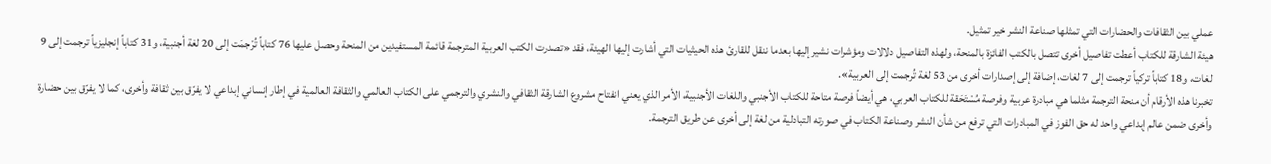عملي بين الثقافات والحضارات التي تمثلها صناعة النشر خير تمثيل.
هيئة الشارقة للكتاب أعطت تفاصيل أخرى تتصل بالكتب الفائزة بالمنحة، ولهذه التفاصيل دلالات ومؤشرات نشير إليها بعدما ننقل للقارئ هذه الحيثيات التي أشارت إليها الهيئة، فقد «تصدرت الكتب العربية المترجمة قائمة المستفيدين من المنحة وحصل عليها 76 كتاباً تُرْجمَت إلى 20 لغة أجنبية، و31 كتاباً إنجليزياً ترجمت إلى 9 لغات، و18 كتاباً تركياً ترجمت إلى 7 لغات، إضافة إلى إصدارات أخرى من 53 لغة تُرجمت إلى العربية».
تخبرنا هذه الأرقام أن منحة الترجمة مثلما هي مبادرة عربية وفرصة مُسْتَحَقة للكتاب العربي، هي أيضاً فرصة متاحة للكتاب الأجنبي واللغات الأجنبية، الأمر الذي يعني انفتاح مشروع الشارقة الثقافي والنشري والترجمي على الكتاب العالمي والثقافة العالمية في إطار إنساني إبداعي لا يفرّق بين ثقافة وأخرى، كما لا يفرّق بين حضارة وأخرى ضمن عالم إبداعي واحد له حق الفوز في المبادرات التي ترفع من شأن النشر وصناعة الكتاب في صورته التبادلية من لغة إلى أخرى عن طريق الترجمة.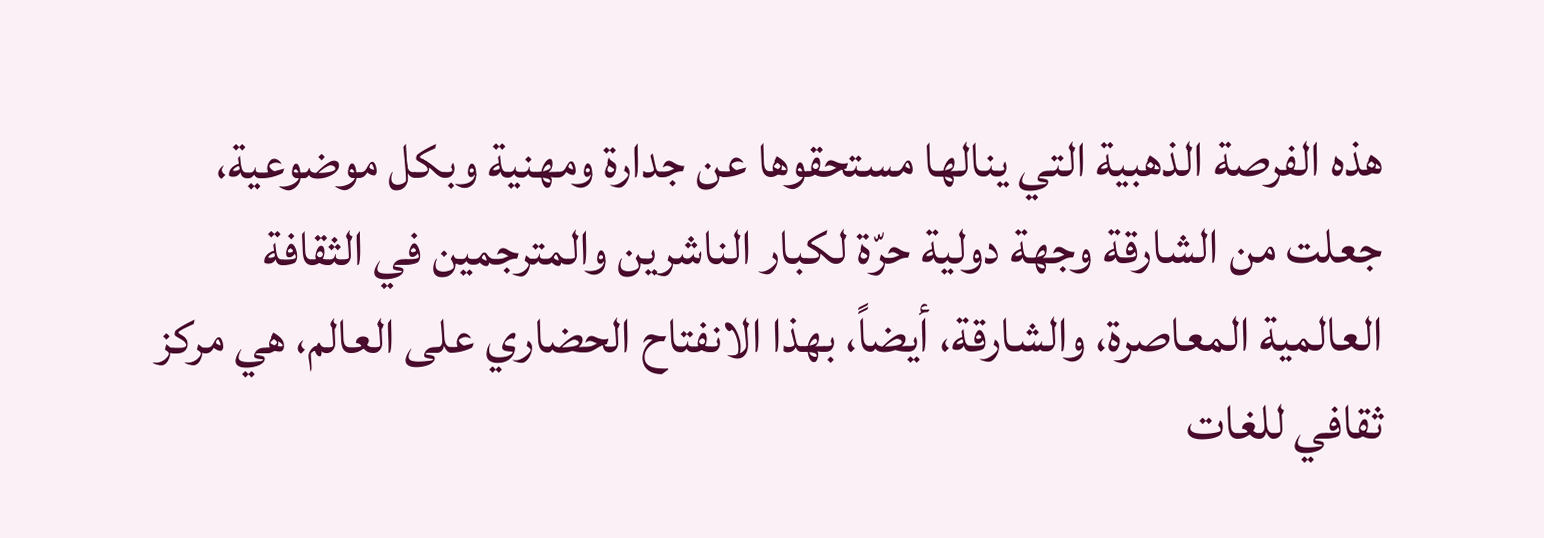هذه الفرصة الذهبية التي ينالها مستحقوها عن جدارة ومهنية وبكل موضوعية، جعلت من الشارقة وجهة دولية حرّة لكبار الناشرين والمترجمين في الثقافة العالمية المعاصرة، والشارقة، أيضاً، بهذا الانفتاح الحضاري على العالم، هي مركز ثقافي للغات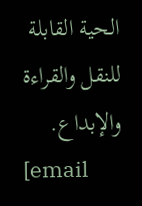الحية القابلة للنقل والقراءة والإبداع.
[email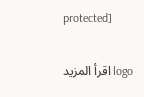protected]

logo اقرأ المزيد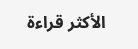الأكثر قراءة